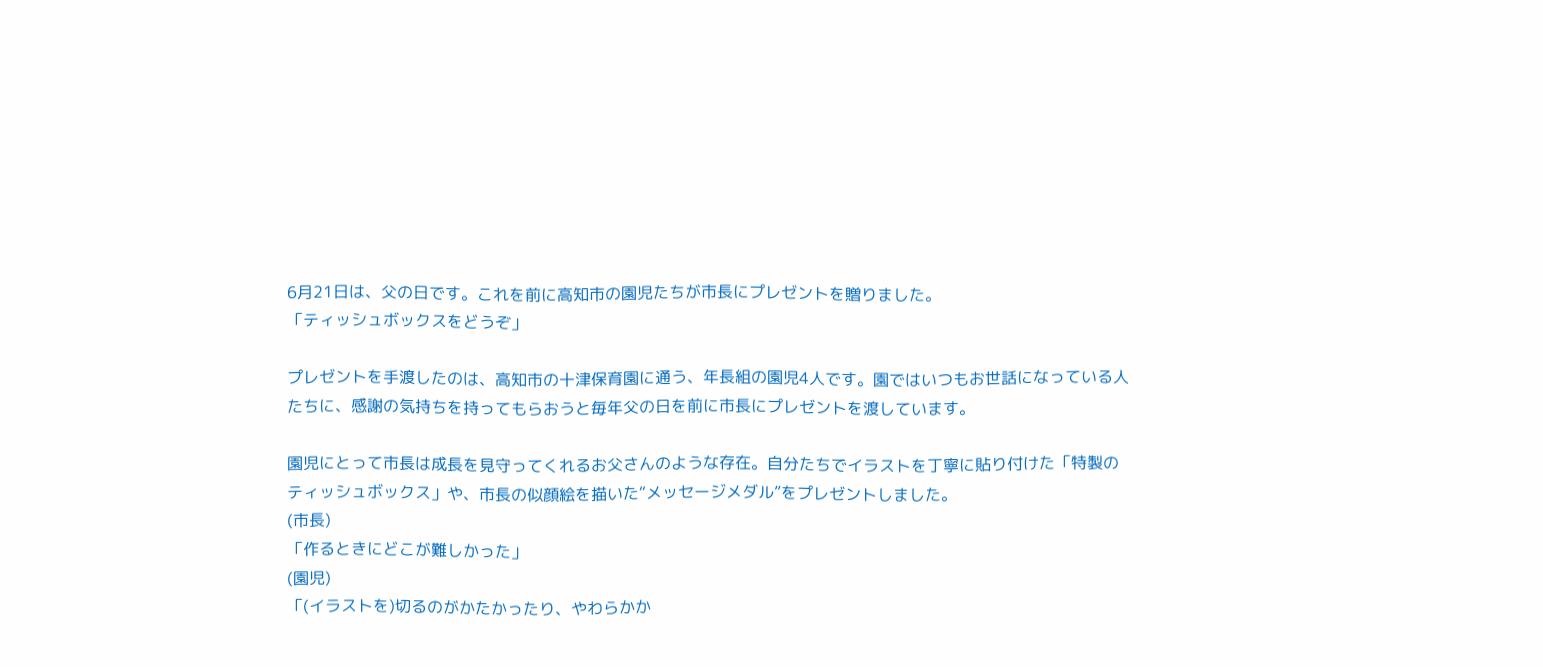6月21日は、父の日です。これを前に高知市の園児たちが市長にプレゼントを贈りました。
「ティッシュボックスをどうぞ」

プレゼントを手渡したのは、高知市の十津保育園に通う、年長組の園児4人です。園ではいつもお世話になっている人たちに、感謝の気持ちを持ってもらおうと毎年父の日を前に市長にプレゼントを渡しています。

園児にとって市長は成長を見守ってくれるお父さんのような存在。自分たちでイラストを丁寧に貼り付けた「特製のティッシュボックス」や、市長の似顔絵を描いた“メッセージメダル”をプレゼントしました。
(市長)
「作るときにどこが難しかった」
(園児)
「(イラストを)切るのがかたかったり、やわらかか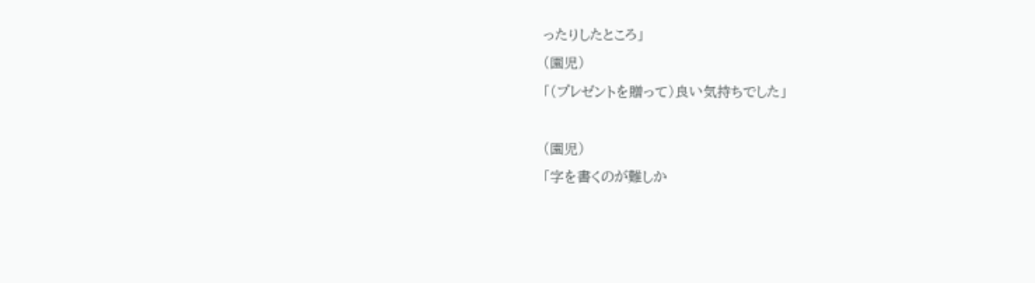ったりしたところ」
(園児)
「(プレゼントを贈って)良い気持ちでした」

(園児)
「字を書くのが難しか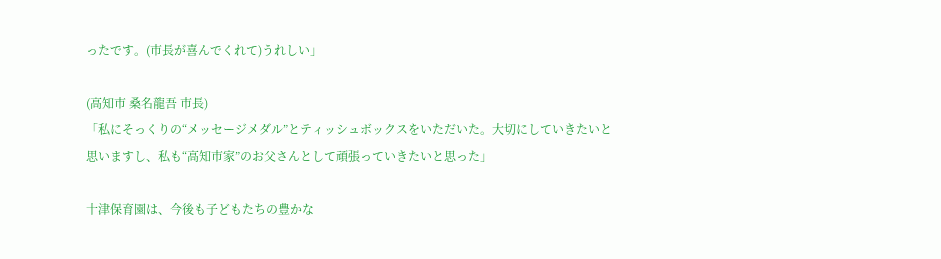ったです。(市長が喜んでくれて)うれしい」

(高知市 桑名龍吾 市長)
「私にそっくりの“メッセージメダル”とティッシュボックスをいただいた。大切にしていきたいと思いますし、私も“高知市家”のお父さんとして頑張っていきたいと思った」

十津保育園は、今後も子どもたちの豊かな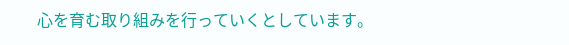心を育む取り組みを行っていくとしています。